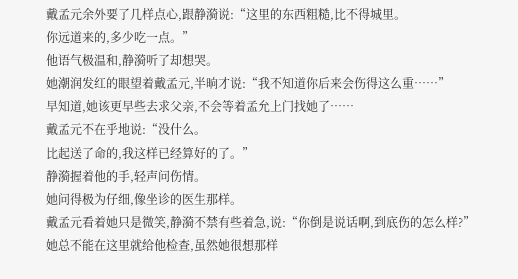戴孟元余外要了几样点心,跟静漪说:“这里的东西粗糙,比不得城里。
你远道来的,多少吃一点。”
他语气极温和,静漪听了却想哭。
她潮润发红的眼望着戴孟元,半晌才说:“我不知道你后来会伤得这么重……”
早知道,她该更早些去求父亲,不会等着孟允上门找她了……
戴孟元不在乎地说:“没什么。
比起送了命的,我这样已经算好的了。”
静漪握着他的手,轻声问伤情。
她问得极为仔细,像坐诊的医生那样。
戴孟元看着她只是微笑,静漪不禁有些着急,说:“你倒是说话啊,到底伤的怎么样?”
她总不能在这里就给他检查,虽然她很想那样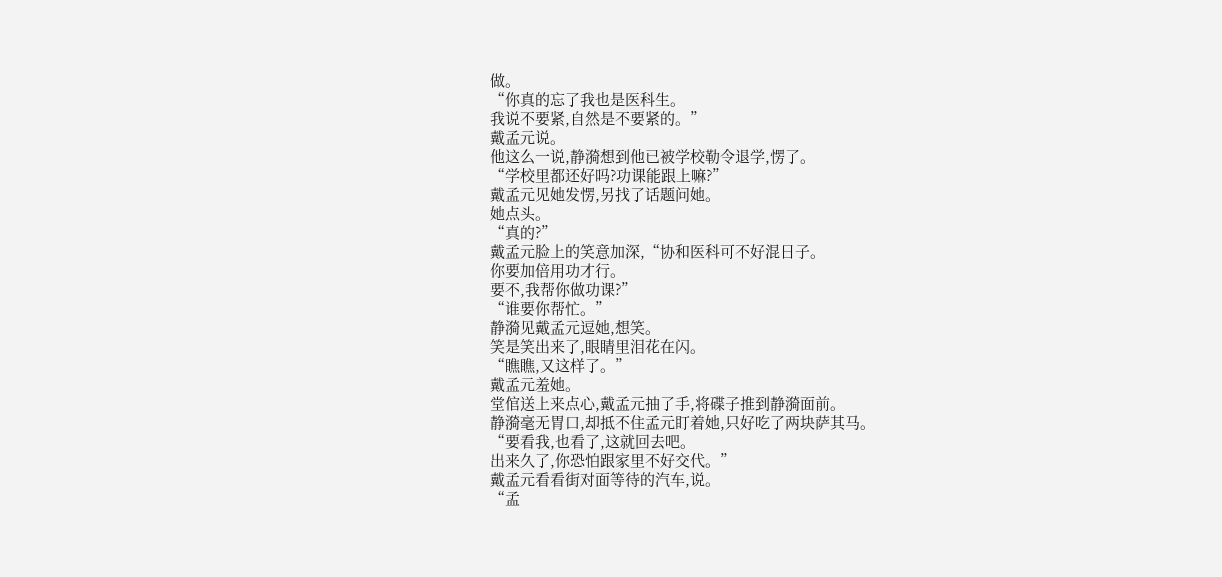做。
“你真的忘了我也是医科生。
我说不要紧,自然是不要紧的。”
戴孟元说。
他这么一说,静漪想到他已被学校勒令退学,愣了。
“学校里都还好吗?功课能跟上嘛?”
戴孟元见她发愣,另找了话题问她。
她点头。
“真的?”
戴孟元脸上的笑意加深,“协和医科可不好混日子。
你要加倍用功才行。
要不,我帮你做功课?”
“谁要你帮忙。”
静漪见戴孟元逗她,想笑。
笑是笑出来了,眼睛里泪花在闪。
“瞧瞧,又这样了。”
戴孟元羞她。
堂倌送上来点心,戴孟元抽了手,将碟子推到静漪面前。
静漪毫无胃口,却抵不住孟元盯着她,只好吃了两块萨其马。
“要看我,也看了,这就回去吧。
出来久了,你恐怕跟家里不好交代。”
戴孟元看看街对面等待的汽车,说。
“孟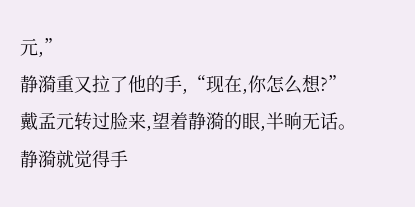元,”
静漪重又拉了他的手,“现在,你怎么想?”
戴孟元转过脸来,望着静漪的眼,半晌无话。
静漪就觉得手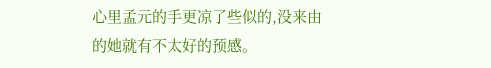心里孟元的手更凉了些似的,没来由的她就有不太好的预感。